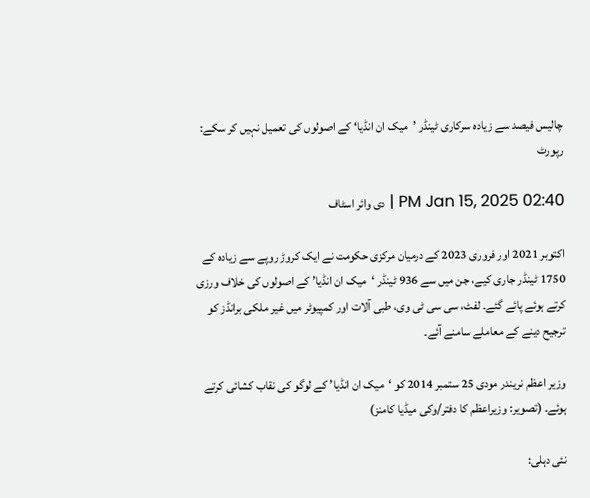چالیس فیصد سے زیادہ سرکاری ٹینڈر ’میک ان انڈیا‘ کے اصولوں کی تعمیل نہیں کر سکے: رپورٹ

02:40 PM Jan 15, 2025 | دی وائر اسٹاف

اکتوبر 2021 اور فروری 2023 کے درمیان مرکزی حکومت نے ایک کروڑ روپے سے زیادہ کے 1750 ٹینڈر جاری کیے، جن میں سے 936 ٹینڈر ‘میک ان انڈیا’ کے اصولوں کی خلاف ورزی کرتے ہوئے پائے گئے۔ لفٹ، سی سی ٹی وی، طبی آلات اور کمپیوٹر میں غیر ملکی برانڈز کو ترجیح دینے کے معاملے سامنے آئے۔

وزیر اعظم نریندر مودی 25 ستمبر 2014 کو ‘میک ان انڈیا’ کے لوگو کی نقاب کشائی کرتے ہوئے۔ (تصویر: وزیراعظم کا دفتر/وکی میڈیا کامنز)

نئی دہلی: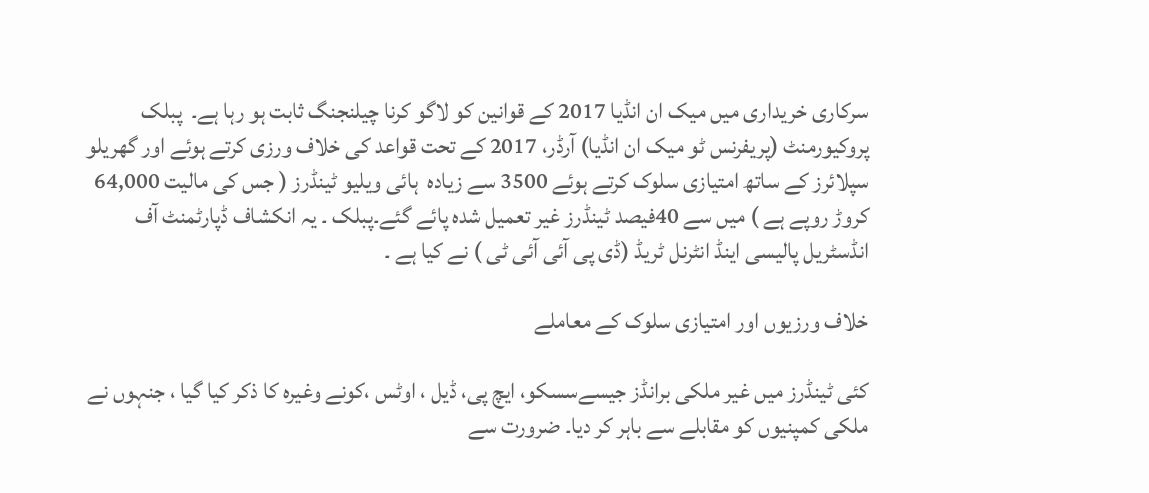سرکاری خریداری میں میک ان انڈیا 2017 کے قوانین کو لاگو کرنا چیلنجنگ ثابت ہو رہا ہے۔  پبلک پروکیورمنٹ (پریفرنس ٹو میک ان انڈیا) آرڈر، 2017 کے تحت قواعد کی خلاف ورزی کرتے ہوئے اور گھریلو سپلائرز کے ساتھ امتیازی سلوک کرتے ہوئے 3500 سے زیادہ  ہائی ویلیو ٹینڈرز ( جس کی مالیت 64,000 کروڑ روپے ہے ) میں سے 40فیصد ٹینڈرز غیر تعمیل شدہ پائے گئے۔پبلک ۔ یہ انکشاف ڈپارٹمنٹ آف انڈسٹریل پالیسی اینڈ انٹرنل ٹریڈ (ڈی پی آئی آئی ٹی ) نے کیا ہے ۔

خلاف ورزیوں اور امتیازی سلوک کے معاملے

کئی ٹینڈرز میں غیر ملکی برانڈز جیسےسسکو، ایچ پی، ڈیل ، اوٹس ،کونے وغیرہ کا ذکر کیا گیا ، جنہوں نے ملکی کمپنیوں کو مقابلے سے باہر کر دیا۔ ضرورت سے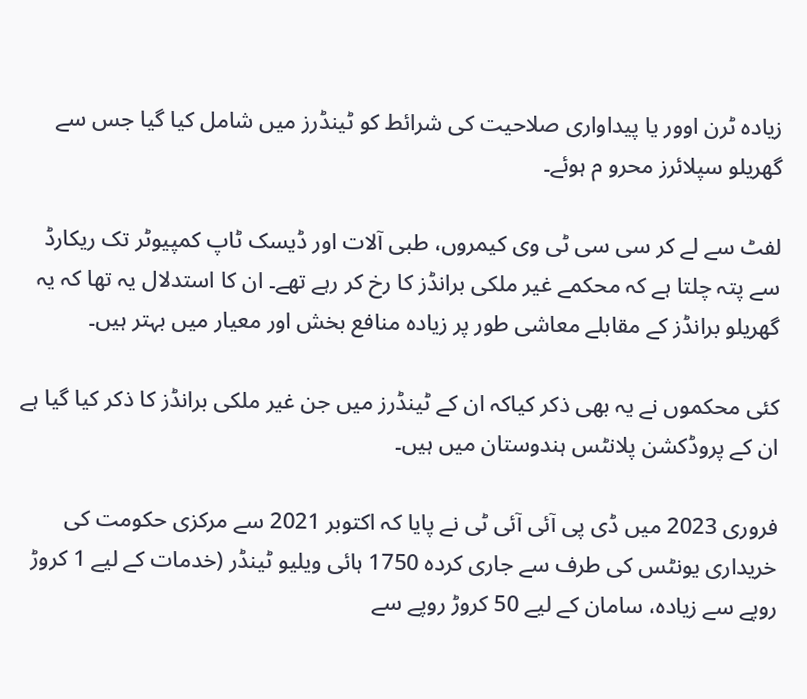زیادہ ٹرن اوور یا پیداواری صلاحیت کی شرائط کو ٹینڈرز میں شامل کیا گیا جس سے گھریلو سپلائرز محرو م ہوئے۔

لفٹ سے لے کر سی سی ٹی وی کیمروں، طبی آلات اور ڈیسک ٹاپ کمپیوٹر تک ریکارڈ سے پتہ چلتا ہے کہ محکمے غیر ملکی برانڈز کا رخ کر رہے تھے۔ ان کا استدلال یہ تھا کہ یہ گھریلو برانڈز کے مقابلے معاشی طور پر زیادہ منافع بخش اور معیار میں بہتر ہیں۔

کئی محکموں نے یہ بھی ذکر کیاکہ ان کے ٹینڈرز میں جن غیر ملکی برانڈز کا ذکر کیا گیا ہے ان کے پروڈکشن پلانٹس ہندوستان میں ہیں۔

فروری 2023 میں ڈی پی آئی آئی ٹی نے پایا کہ اکتوبر 2021 سے مرکزی حکومت کی خریداری یونٹس کی طرف سے جاری کردہ 1750 ہائی ویلیو ٹینڈر (خدمات کے لیے 1 کروڑ روپے سے زیادہ، سامان کے لیے 50 کروڑ روپے سے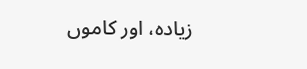زیادہ، اور کاموں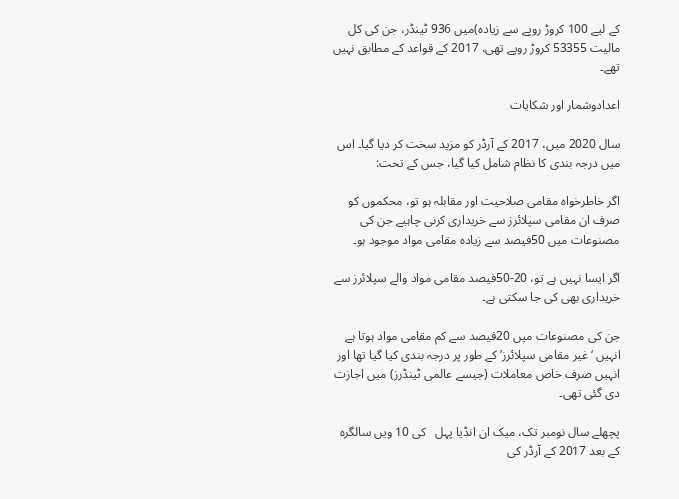کے لیے 100 کروڑ روپے سے زیادہ)میں 936 ٹینڈر، جن کی کل مالیت 53355 کروڑ روپے تھی، 2017 کے قواعد کے مطابق نہیں تھے۔

اعدادوشمار اور شکایات

سال 2020 میں، 2017 کے آرڈر کو مزید سخت کر دیا گیا۔ اس میں درجہ بندی کا نظام شامل کیا گیا، جس کے تحت:

اگر خاطرخواہ مقامی صلاحیت اور مقابلہ ہو تو، محکموں کو صرف ان مقامی سپلائرز سے خریداری کرنی چاہیے جن کی مصنوعات میں 50فیصد سے زیادہ مقامی مواد موجود ہو۔

اگر ایسا نہیں ہے تو، 20-50فیصد مقامی مواد والے سپلائرز سے خریداری بھی کی جا سکتی ہے۔

جن کی مصنوعات میں 20فیصد سے کم مقامی مواد ہوتا ہے انہیں ‘غیر مقامی سپلائرز’ کے طور پر درجہ بندی کیا گیا تھا اور انہیں صرف خاص معاملات (جیسے عالمی ٹینڈرز) میں اجازت دی گئی تھی۔

پچھلے سال نومبر تک، میک ان انڈیا پہل   کی 10 ویں سالگرہ کے بعد 2017 کے آرڈر کی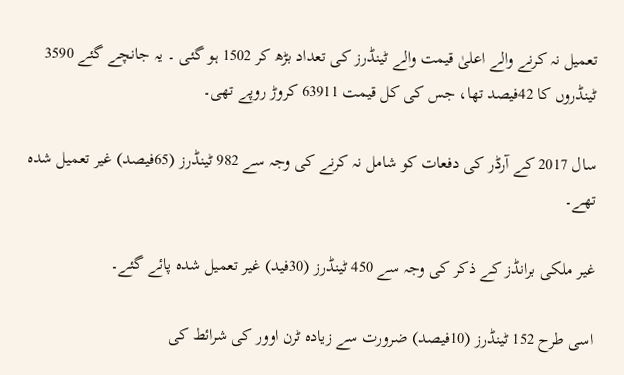تعمیل نہ کرنے والے اعلیٰ قیمت والے ٹینڈرز کی تعداد بڑھ کر 1502 ہو گئی ۔ یہ جانچے گئے 3590 ٹینڈروں کا 42فیصد تھا، جس کی کل قیمت 63911 کروڑ روپے تھی۔

سال 2017 کے آرڈر کی دفعات کو شامل نہ کرنے کی وجہ سے 982 ٹینڈرز (65فیصد) غیر تعمیل شدہ تھے۔

غیر ملکی برانڈز کے ذکر کی وجہ سے 450 ٹینڈرز (30فید) غیر تعمیل شدہ پائے گئے۔

اسی طرح 152 ٹینڈرز (10فیصد) ضرورت سے زیادہ ٹرن اوور کی شرائط کی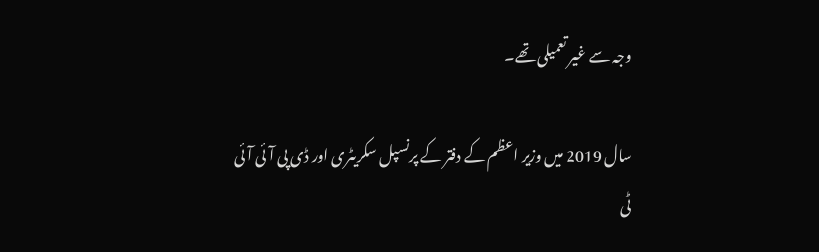وجہ سے غیر تعمیلی تھے۔

سال 2019 میں وزیر اعظم کے دفتر کے پرنسپل سکریٹری اور ڈی پی آئی آئی ٹی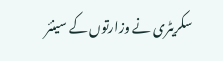سکریٹری نے وزارتوں کے سینئر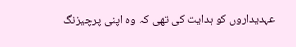عہدیداروں کو ہدایت کی تھی کہ وہ اپنی پرچیزنگ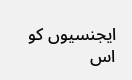ایجنسیوں کو اس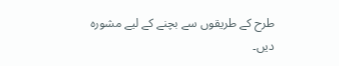طرح کے طریقوں سے بچنے کے لیے مشورہ دیں۔